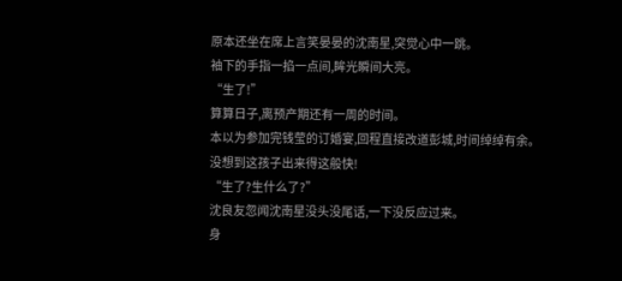原本还坐在席上言笑晏晏的沈南星,突觉心中一跳。
袖下的手指一掐一点间,眸光瞬间大亮。
“生了!”
算算日子,离预产期还有一周的时间。
本以为参加完钱莹的订婚宴,回程直接改道彭城,时间绰绰有余。
没想到这孩子出来得这般快!
“生了?生什么了?”
沈良友忽闻沈南星没头没尾话,一下没反应过来。
身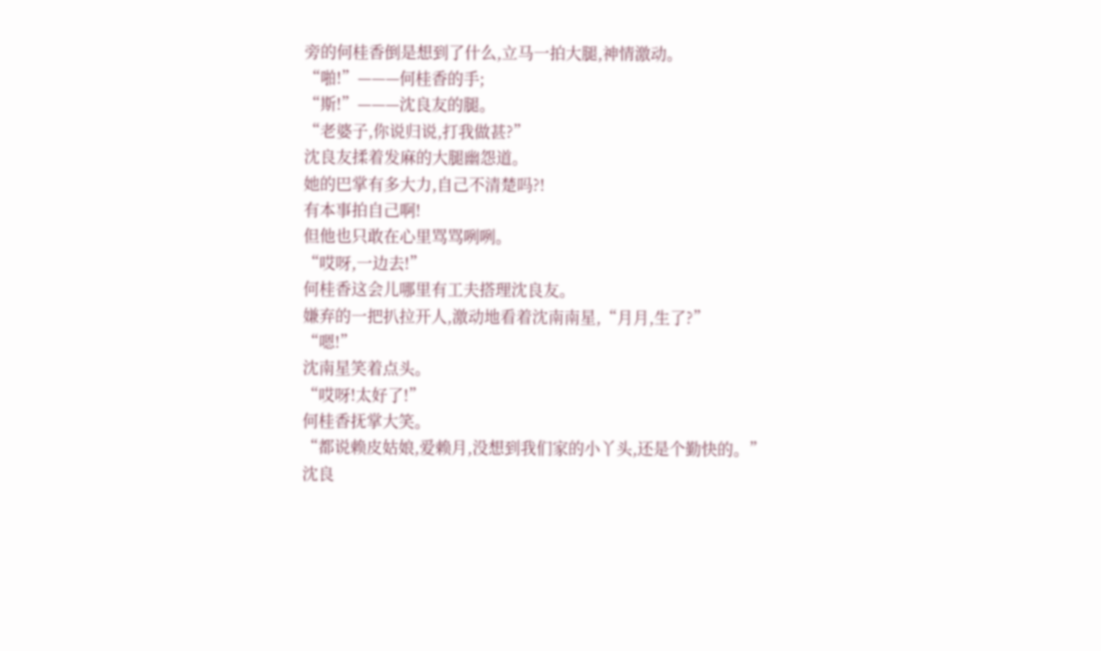旁的何桂香倒是想到了什么,立马一拍大腿,神情激动。
“啪!”———何桂香的手;
“斯!”———沈良友的腿。
“老婆子,你说归说,打我做甚?”
沈良友揉着发麻的大腿幽怨道。
她的巴掌有多大力,自己不清楚吗?!
有本事拍自己啊!
但他也只敢在心里骂骂咧咧。
“哎呀,一边去!”
何桂香这会儿哪里有工夫搭理沈良友。
嫌弃的一把扒拉开人,激动地看着沈南南星,“月月,生了?”
“嗯!”
沈南星笑着点头。
“哎呀!太好了!”
何桂香抚掌大笑。
“都说赖皮姑娘,爱赖月,没想到我们家的小丫头,还是个勤快的。”
沈良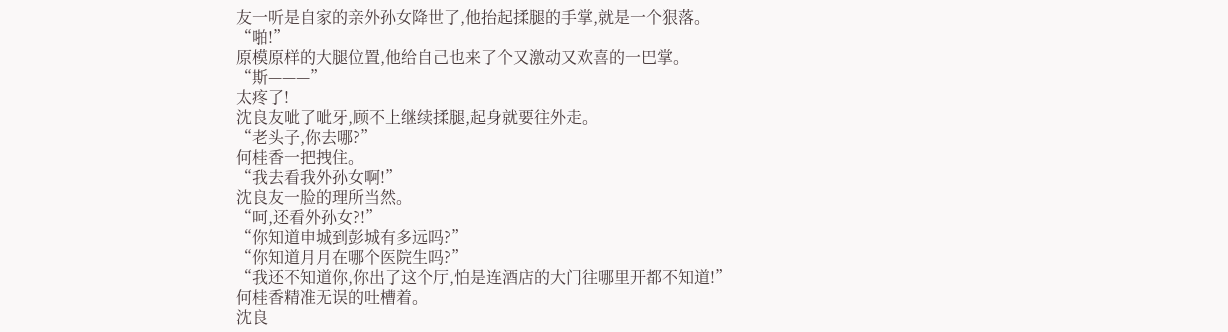友一听是自家的亲外孙女降世了,他抬起揉腿的手掌,就是一个狠落。
“啪!”
原模原样的大腿位置,他给自己也来了个又激动又欢喜的一巴掌。
“斯———”
太疼了!
沈良友呲了呲牙,顾不上继续揉腿,起身就要往外走。
“老头子,你去哪?”
何桂香一把拽住。
“我去看我外孙女啊!”
沈良友一脸的理所当然。
“呵,还看外孙女?!”
“你知道申城到彭城有多远吗?”
“你知道月月在哪个医院生吗?”
“我还不知道你,你出了这个厅,怕是连酒店的大门往哪里开都不知道!”
何桂香精准无误的吐槽着。
沈良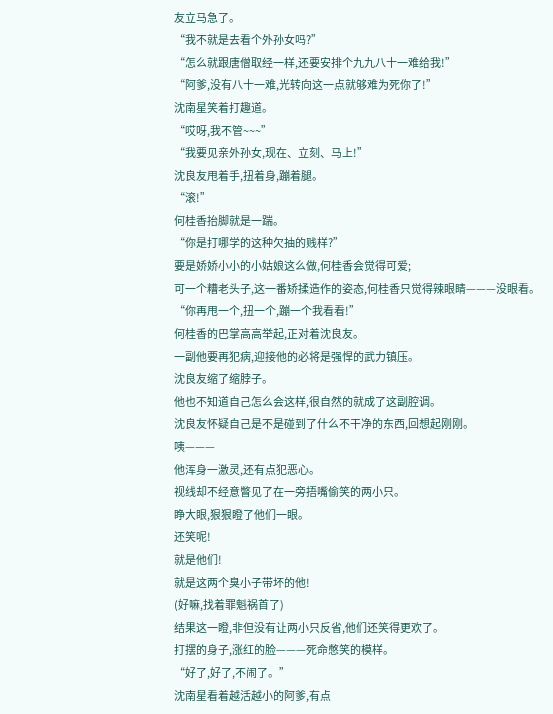友立马急了。
“我不就是去看个外孙女吗?”
“怎么就跟唐僧取经一样,还要安排个九九八十一难给我!”
“阿爹,没有八十一难,光转向这一点就够难为死你了!”
沈南星笑着打趣道。
“哎呀,我不管~~~”
“我要见亲外孙女,现在、立刻、马上!”
沈良友甩着手,扭着身,蹦着腿。
“滚!”
何桂香抬脚就是一踹。
“你是打哪学的这种欠抽的贱样?”
要是娇娇小小的小姑娘这么做,何桂香会觉得可爱;
可一个糟老头子,这一番矫揉造作的姿态,何桂香只觉得辣眼睛———没眼看。
“你再甩一个,扭一个,蹦一个我看看!”
何桂香的巴掌高高举起,正对着沈良友。
一副他要再犯病,迎接他的必将是强悍的武力镇压。
沈良友缩了缩脖子。
他也不知道自己怎么会这样,很自然的就成了这副腔调。
沈良友怀疑自己是不是碰到了什么不干净的东西,回想起刚刚。
咦———
他浑身一激灵,还有点犯恶心。
视线却不经意瞥见了在一旁捂嘴偷笑的两小只。
睁大眼,狠狠瞪了他们一眼。
还笑呢!
就是他们!
就是这两个臭小子带坏的他!
(好嘛,找着罪魁祸首了)
结果这一瞪,非但没有让两小只反省,他们还笑得更欢了。
打摆的身子,涨红的脸———死命憋笑的模样。
“好了,好了,不闹了。”
沈南星看着越活越小的阿爹,有点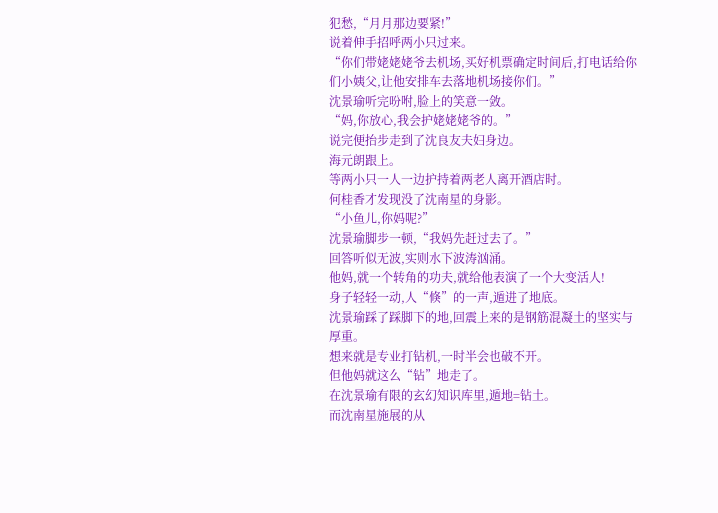犯愁,“月月那边要紧!”
说着伸手招呼两小只过来。
“你们带姥姥姥爷去机场,买好机票确定时间后,打电话给你们小姨父,让他安排车去落地机场接你们。”
沈景瑜听完吩咐,脸上的笑意一敛。
“妈,你放心,我会护姥姥姥爷的。”
说完便抬步走到了沈良友夫妇身边。
海元朗跟上。
等两小只一人一边护持着两老人离开酒店时。
何桂香才发现没了沈南星的身影。
“小鱼儿,你妈呢?”
沈景瑜脚步一顿,“我妈先赶过去了。”
回答听似无波,实则水下波涛汹涌。
他妈,就一个转角的功夫,就给他表演了一个大变活人!
身子轻轻一动,人“倏”的一声,遁进了地底。
沈景瑜踩了踩脚下的地,回震上来的是钢筋混凝土的坚实与厚重。
想来就是专业打钻机,一时半会也破不开。
但他妈就这么“钻”地走了。
在沈景瑜有限的玄幻知识库里,遁地=钻土。
而沈南星施展的从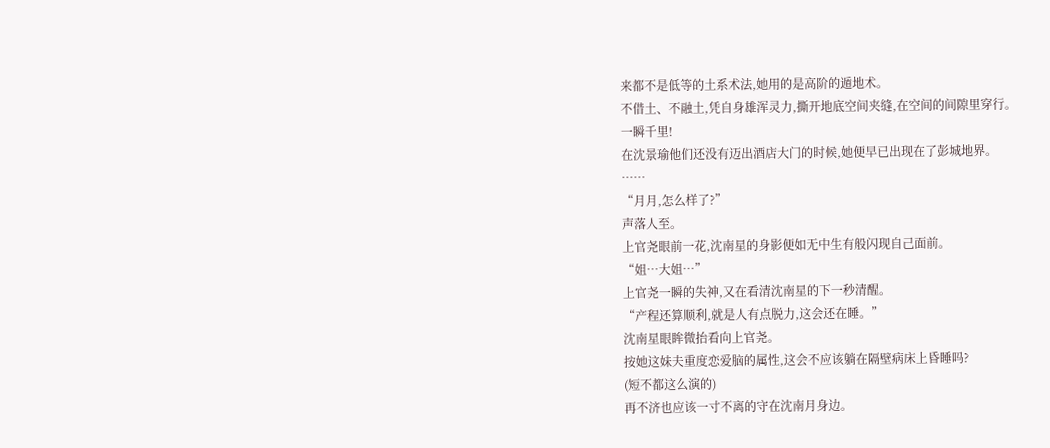来都不是低等的土系术法,她用的是高阶的遁地术。
不借土、不融土,凭自身雄浑灵力,撕开地底空间夹缝,在空间的间隙里穿行。
一瞬千里!
在沈景瑜他们还没有迈出酒店大门的时候,她便早已出现在了彭城地界。
……
“月月,怎么样了?”
声落人至。
上官尧眼前一花,沈南星的身影便如无中生有般闪现自己面前。
“姐…大姐…”
上官尧一瞬的失神,又在看清沈南星的下一秒清醒。
“产程还算顺利,就是人有点脱力,这会还在睡。”
沈南星眼眸微抬看向上官尧。
按她这妹夫重度恋爱脑的属性,这会不应该躺在隔壁病床上昏睡吗?
(短不都这么演的)
再不济也应该一寸不离的守在沈南月身边。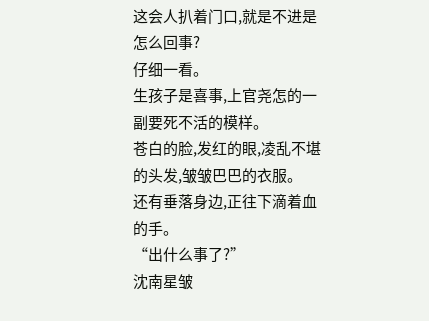这会人扒着门口,就是不进是怎么回事?
仔细一看。
生孩子是喜事,上官尧怎的一副要死不活的模样。
苍白的脸,发红的眼,凌乱不堪的头发,皱皱巴巴的衣服。
还有垂落身边,正往下滴着血的手。
“出什么事了?”
沈南星皱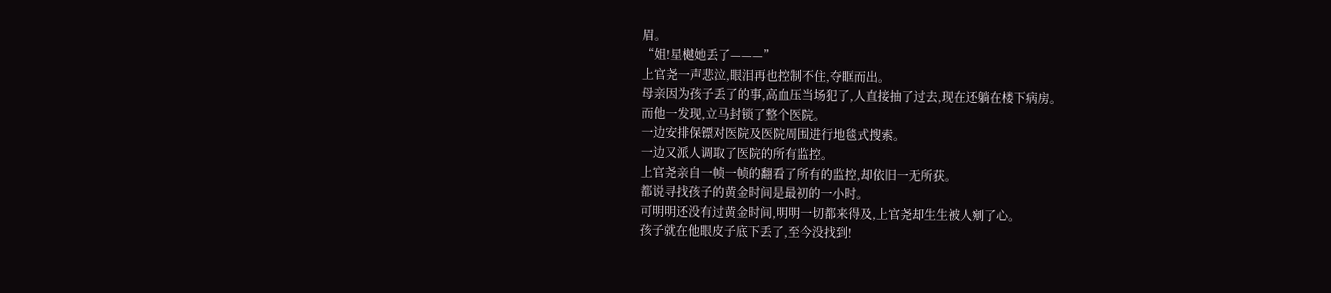眉。
“姐!星樾她丢了———”
上官尧一声悲泣,眼泪再也控制不住,夺眶而出。
母亲因为孩子丢了的事,高血压当场犯了,人直接抽了过去,现在还躺在楼下病房。
而他一发现,立马封锁了整个医院。
一边安排保镖对医院及医院周围进行地毯式搜索。
一边又派人调取了医院的所有监控。
上官尧亲自一帧一帧的翻看了所有的监控,却依旧一无所获。
都说寻找孩子的黄金时间是最初的一小时。
可明明还没有过黄金时间,明明一切都来得及,上官尧却生生被人剜了心。
孩子就在他眼皮子底下丢了,至今没找到!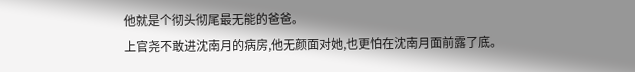他就是个彻头彻尾最无能的爸爸。
上官尧不敢进沈南月的病房,他无颜面对她,也更怕在沈南月面前露了底。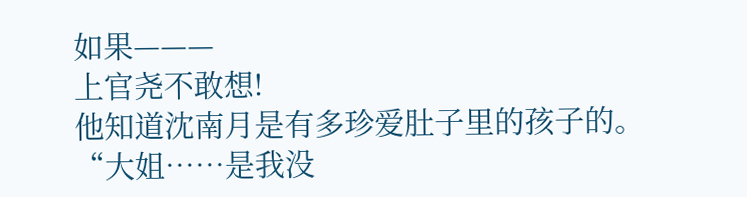如果———
上官尧不敢想!
他知道沈南月是有多珍爱肚子里的孩子的。
“大姐……是我没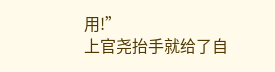用!”
上官尧抬手就给了自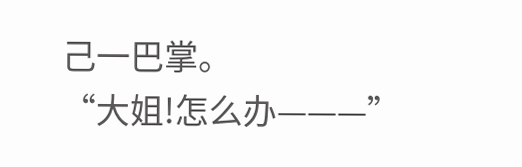己一巴掌。
“大姐!怎么办———”